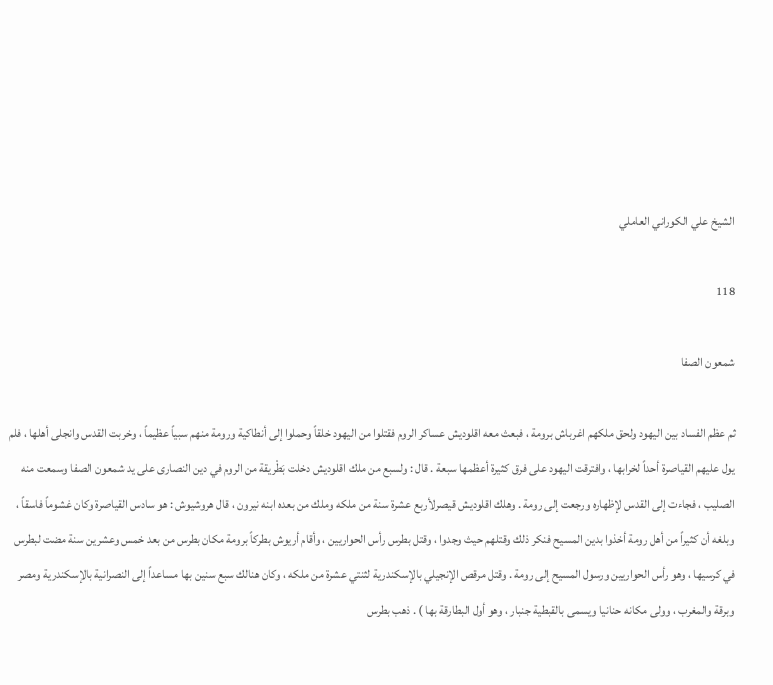الشيخ علي الكوراني العاملي

118

شمعون الصفا

ثم عظم الفساد بين اليهود ولحق ملكهم اغرباش برومة ، فبعث معه اقلوديش عساكر الروم فقتلوا من اليهود خلقاً وحملوا إلى أنطاكية ورومة منهم سبياً عظيماً ، وخربت القدس وانجلى أهلها ، فلم يول عليهم القياصرة أحداً لخرابها ، وافترقت اليهود على فرق كثيرة أعظمها سبعة . قال : ولسبع من ملك اقلوديش دخلت بَطْريقة من الروم في دين النصارى على يد شمعون الصفا وسمعت منه الصليب ، فجاءت إلى القدس لإظهاره ورجعت إلى رومة . وهلك اقلوديش قيصرلأربع عشرة سنة من ملكه وملك من بعده ابنه نيرون ، قال هروشيوش : هو سادس القياصرة وكان غشوماً فاسقاً ، وبلغه أن كثيراً من أهل رومة أخذوا بدين المسيح فنكر ذلك وقتلهم حيث وجدوا ، وقتل بطرس رأس الحواريين ، وأقام أريوش بطركاً برومة مكان بطرس من بعد خمس وعشرين سنة مضت لبطرس في كرسيها ، وهو رأس الحواريين ورسول المسيح إلى رومة . وقتل مرقص الإنجيلي بالإسكندرية لثنتي عشرة من ملكه ، وكان هنالك سبع سنين بها مساعداً إلى النصرانية بالإسكندرية ومصر وبرقة والمغرب ، وولى مكانه حنانيا ويسمى بالقبطية جنبار ، وهو أول البطارقة بها ) . ذهب بطرس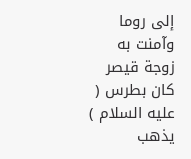إلى روما وآمنت به زوجة قيصر كان بطرس ( عليه السلام ) يذهب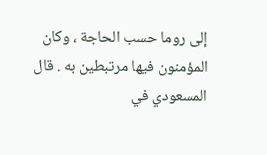إلى روما حسب الحاجة ، وكان المؤمنون فيها مرتبطين به . قال المسعودي في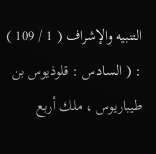التنبيه والإشراف ( 1 / 109 ) : ( السادس : قلوذيوس بن طيباريوس ، ملك أربع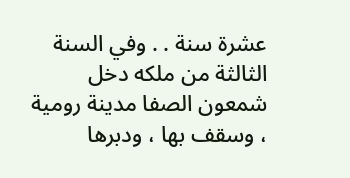عشرة سنة . . وفي السنة الثالثة من ملكه دخل شمعون الصفا مدينة رومية ، وسقف بها ، ودبرها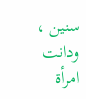سنين ، ودانت امرأة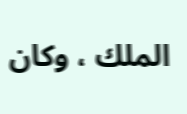الملك ، وكان